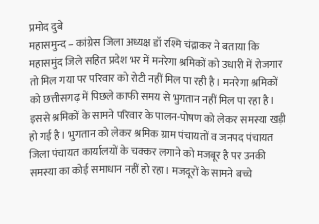प्रमोद दुबे
महासमुन्द – कांग्रेस जिला अध्यक्ष डॉ रश्मि चंद्राकर ने बताया कि महासमुंद जिले सहित प्रदेश भर में मनरेगा श्रमिकों को उधारी में रोजगार तो मिल गया पर परिवार को रोटी नहीं मिल पा रही है। मनरेगा श्रमिकों को छत्तीसगढ़ में पिछले काफी समय से भुगतान नहीं मिल पा रहा है। इससे श्रमिकों के सामने परिवार के पालन-पोषण को लेकर समस्या खड़ी हो गई है। भुगतान को लेकर श्रमिक ग्राम पंचायतों व जनपद पंचायत जिला पंचायत कार्यालयों के चक्कर लगाने को मजबूर है पर उनकी समस्या का कोई समाधान नहीं हो रहा। मजदूरों के सामने बच्चे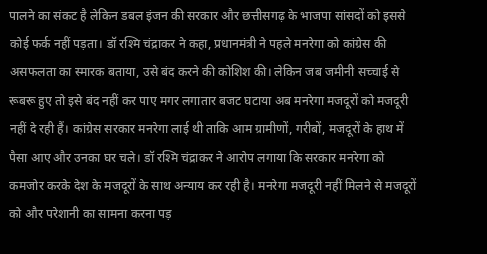पालने का संकट है लेकिन डबल इंजन की सरकार और छत्तीसगढ़ के भाजपा सांसदों को इससे कोई फर्क नहीं पड़ता। डॉ रश्मि चंद्राकर ने कहा, प्रधानमंत्री ने पहले मनरेगा को कांग्रेस की असफलता का स्मारक बताया, उसे बंद करने की कोशिश की। लेकिन जब जमीनी सच्चाई से रूबरू हुए तो इसे बंद नहीं कर पाए मगर लगातार बजट घटाया अब मनरेगा मजदूरों को मजदूरी नहीं दे रही हैं। कांग्रेस सरकार मनरेगा लाई थी ताकि आम ग्रामीणों, गरीबों, मजदूरों के हाथ में पैसा आए और उनका घर चले। डॉ रश्मि चंद्राकर ने आरोप लगाया कि सरकार मनरेगा को कमजोर करके देश के मजदूरों के साथ अन्याय कर रही है। मनरेगा मजदूरी नहीं मिलने से मजदूरों को और परेशानी का सामना करना पड़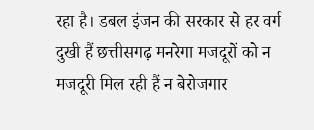रहा है। डबल इंजन की सरकार से हर वर्ग दुखी हैं छत्तीसगढ़ मनरेगा मजदूरों को न मजदूरी मिल रही हैं न बेरोजगार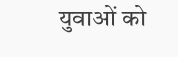युवाओं को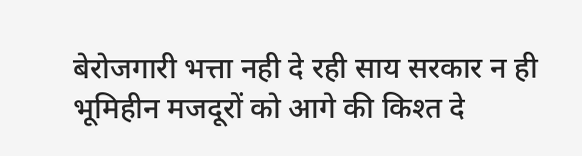बेरोजगारी भत्ता नही दे रही साय सरकार न ही भूमिहीन मजदूरों को आगे की किश्त दे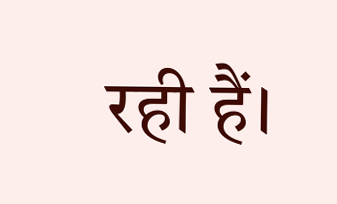रही हैं।